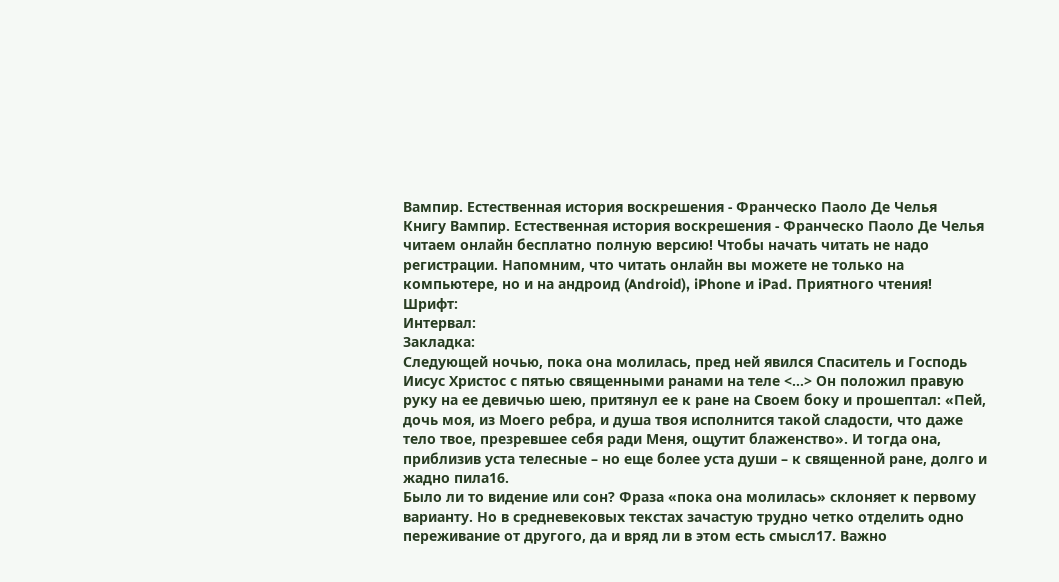Вампир. Естественная история воскрешения - Франческо Паоло Де Челья
Книгу Вампир. Естественная история воскрешения - Франческо Паоло Де Челья читаем онлайн бесплатно полную версию! Чтобы начать читать не надо регистрации. Напомним, что читать онлайн вы можете не только на компьютере, но и на андроид (Android), iPhone и iPad. Приятного чтения!
Шрифт:
Интервал:
Закладка:
Следующей ночью, пока она молилась, пред ней явился Спаситель и Господь Иисус Христос с пятью священными ранами на теле <…> Он положил правую руку на ее девичью шею, притянул ее к ране на Своем боку и прошептал: «Пей, дочь моя, из Моего ребра, и душа твоя исполнится такой сладости, что даже тело твое, презревшее себя ради Меня, ощутит блаженство». И тогда она, приблизив уста телесные – но еще более уста души – к священной ране, долго и жадно пила16.
Было ли то видение или сон? Фраза «пока она молилась» склоняет к первому варианту. Но в средневековых текстах зачастую трудно четко отделить одно переживание от другого, да и вряд ли в этом есть смысл17. Важно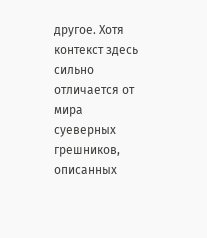другое. Хотя контекст здесь сильно отличается от мира суеверных грешников, описанных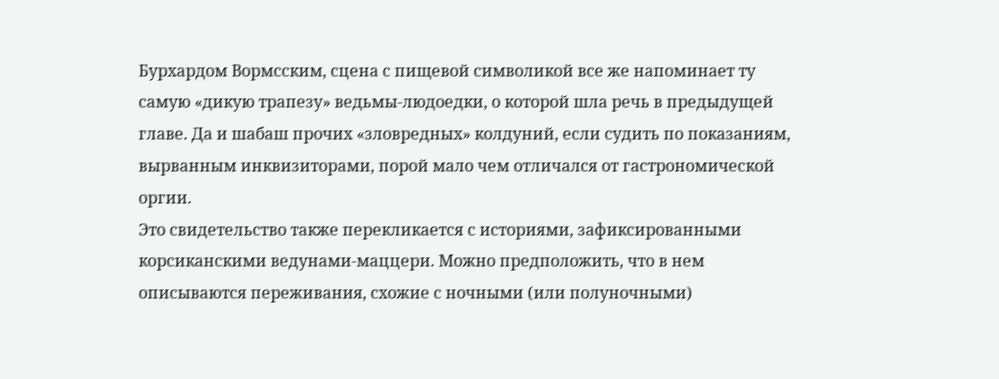Бурхардом Вормсским, сцена с пищевой символикой все же напоминает ту самую «дикую трапезу» ведьмы-людоедки, о которой шла речь в предыдущей главе. Да и шабаш прочих «зловредных» колдуний, если судить по показаниям, вырванным инквизиторами, порой мало чем отличался от гастрономической оргии.
Это свидетельство также перекликается с историями, зафиксированными корсиканскими ведунами-маццери. Можно предположить, что в нем описываются переживания, схожие с ночными (или полуночными)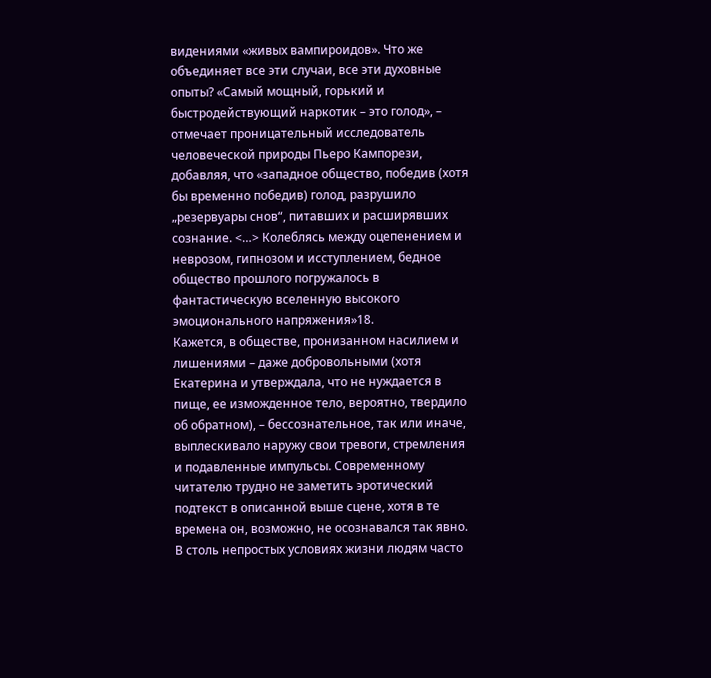видениями «живых вампироидов». Что же объединяет все эти случаи, все эти духовные опыты? «Самый мощный, горький и быстродействующий наркотик – это голод», – отмечает проницательный исследователь человеческой природы Пьеро Кампорези, добавляя, что «западное общество, победив (хотя бы временно победив) голод, разрушило „резервуары снов“, питавших и расширявших сознание. <…> Колеблясь между оцепенением и неврозом, гипнозом и исступлением, бедное общество прошлого погружалось в фантастическую вселенную высокого эмоционального напряжения»18.
Кажется, в обществе, пронизанном насилием и лишениями – даже добровольными (хотя Екатерина и утверждала, что не нуждается в пище, ее изможденное тело, вероятно, твердило об обратном), – бессознательное, так или иначе, выплескивало наружу свои тревоги, стремления и подавленные импульсы. Современному читателю трудно не заметить эротический подтекст в описанной выше сцене, хотя в те времена он, возможно, не осознавался так явно. В столь непростых условиях жизни людям часто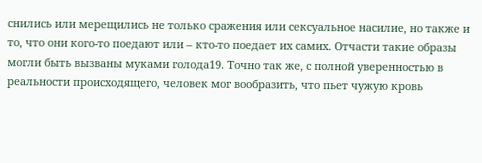снились или мерещились не только сражения или сексуальное насилие, но также и то, что они кого-то поедают или – кто-то поедает их самих. Отчасти такие образы могли быть вызваны муками голода19. Точно так же, с полной уверенностью в реальности происходящего, человек мог вообразить, что пьет чужую кровь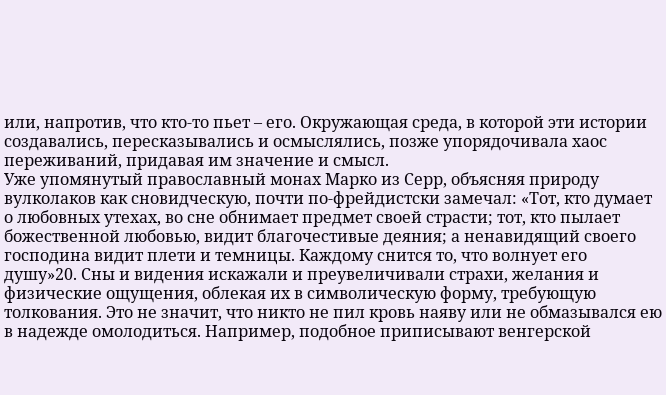или, напротив, что кто-то пьет – его. Окружающая среда, в которой эти истории создавались, пересказывались и осмыслялись, позже упорядочивала хаос переживаний, придавая им значение и смысл.
Уже упомянутый православный монах Марко из Серр, объясняя природу вулколаков как сновидческую, почти по-фрейдистски замечал: «Тот, кто думает о любовных утехах, во сне обнимает предмет своей страсти; тот, кто пылает божественной любовью, видит благочестивые деяния; а ненавидящий своего господина видит плети и темницы. Каждому снится то, что волнует его душу»20. Сны и видения искажали и преувеличивали страхи, желания и физические ощущения, облекая их в символическую форму, требующую толкования. Это не значит, что никто не пил кровь наяву или не обмазывался ею в надежде омолодиться. Например, подобное приписывают венгерской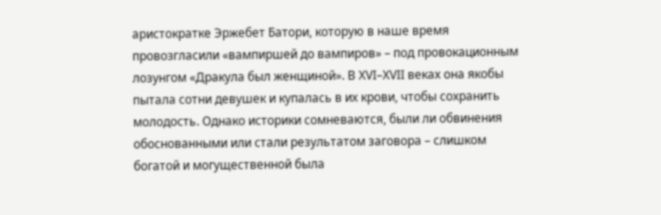аристократке Эржебет Батори, которую в наше время провозгласили «вампиршей до вампиров» – под провокационным лозунгом «Дракула был женщиной». В XVI–XVII веках она якобы пытала сотни девушек и купалась в их крови, чтобы сохранить молодость. Однако историки сомневаются, были ли обвинения обоснованными или стали результатом заговора – слишком богатой и могущественной была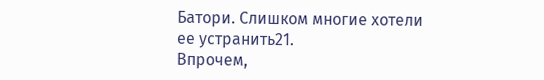Батори. Слишком многие хотели ее устранить21.
Впрочем,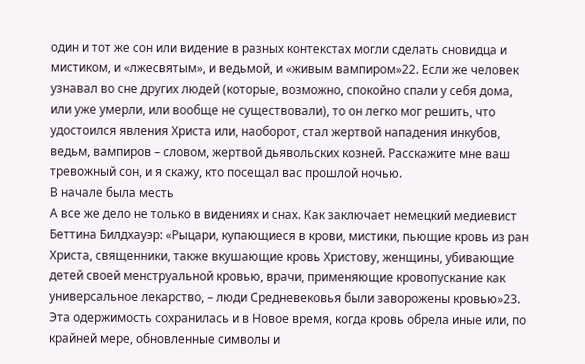один и тот же сон или видение в разных контекстах могли сделать сновидца и мистиком, и «лжесвятым», и ведьмой, и «живым вампиром»22. Если же человек узнавал во сне других людей (которые, возможно, спокойно спали у себя дома, или уже умерли, или вообще не существовали), то он легко мог решить, что удостоился явления Христа или, наоборот, стал жертвой нападения инкубов, ведьм, вампиров – словом, жертвой дьявольских козней. Расскажите мне ваш тревожный сон, и я скажу, кто посещал вас прошлой ночью.
В начале была месть
А все же дело не только в видениях и снах. Как заключает немецкий медиевист Беттина Билдхауэр: «Рыцари, купающиеся в крови, мистики, пьющие кровь из ран Христа, священники, также вкушающие кровь Христову, женщины, убивающие детей своей менструальной кровью, врачи, применяющие кровопускание как универсальное лекарство, – люди Средневековья были заворожены кровью»23. Эта одержимость сохранилась и в Новое время, когда кровь обрела иные или, по крайней мере, обновленные символы и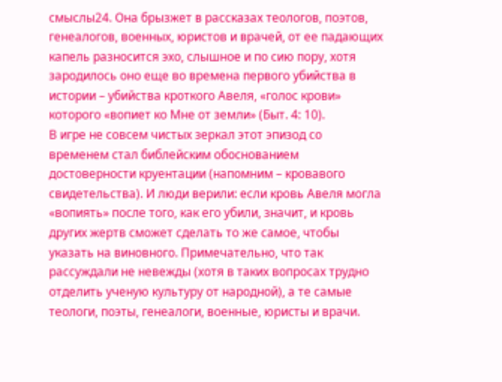смыслы24. Она брызжет в рассказах теологов, поэтов, генеалогов, военных, юристов и врачей, от ее падающих капель разносится эхо, слышное и по сию пору, хотя зародилось оно еще во времена первого убийства в истории – убийства кроткого Авеля, «голос крови» которого «вопиет ко Мне от земли» (Быт. 4: 10).
В игре не совсем чистых зеркал этот эпизод со временем стал библейским обоснованием достоверности круентации (напомним – кровавого свидетельства). И люди верили: если кровь Авеля могла «вопиять» после того, как его убили, значит, и кровь других жертв сможет сделать то же самое, чтобы указать на виновного. Примечательно, что так рассуждали не невежды (хотя в таких вопросах трудно отделить ученую культуру от народной), а те самые теологи, поэты, генеалоги, военные, юристы и врачи.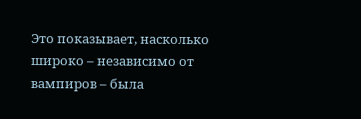Это показывает, насколько широко – независимо от вампиров – была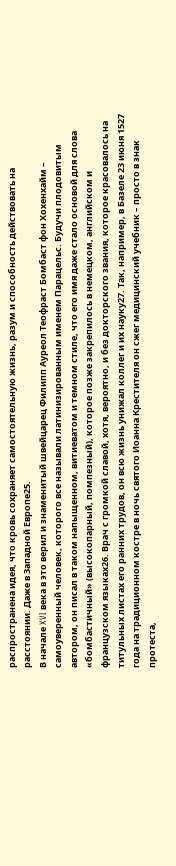распространена идея, что кровь сохраняет самостоятельную жизнь, разум и способность действовать на расстоянии. Даже в Западной Европе25.
В начале XVI века в это верил и знаменитый швейцарец Филипп Ауреол Теофраст Бомбаст фон Хохенхайм – самоуверенный человек, которого все называли латинизированным именем Парацельс. Будучи плодовитым автором, он писал в таком напыщенном, витиеватом и темном стиле, что его имя даже стало основой для слова «бомбастичный» (высокопарный, помпезный), которое позже закрепилось в немецком, английском и французском языках26. Врач с громкой славой, хотя, вероятно, и без докторского звания, которое красовалось на титульных листах его ранних трудов, он всю жизнь унижал коллег и их науку27. Так, например, в Базеле 23 июня 1527 года на традиционном костре в ночь святого Иоанна Крестителя он сжег медицинский учебник – просто в знак протеста,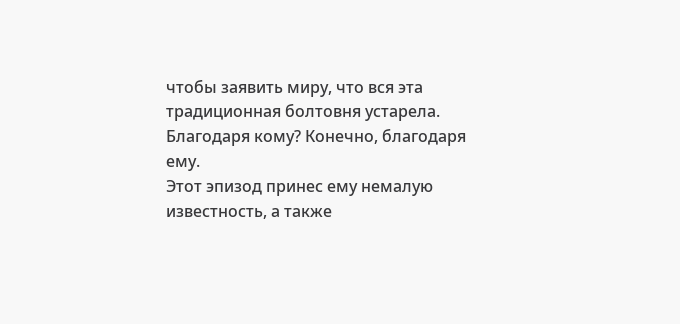чтобы заявить миру, что вся эта традиционная болтовня устарела. Благодаря кому? Конечно, благодаря ему.
Этот эпизод принес ему немалую известность, а также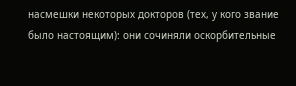насмешки некоторых докторов (тех, у кого звание было настоящим): они сочиняли оскорбительные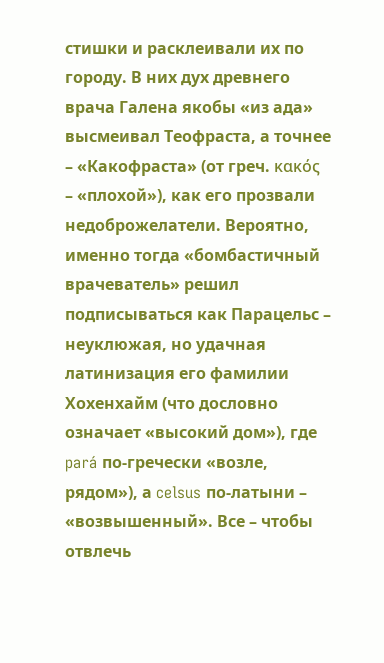стишки и расклеивали их по городу. В них дух древнего врача Галена якобы «из ада» высмеивал Теофраста, а точнее – «Какофраста» (от греч. κακός – «плохой»), как его прозвали недоброжелатели. Вероятно, именно тогда «бомбастичный врачеватель» решил подписываться как Парацельс – неуклюжая, но удачная латинизация его фамилии Хохенхайм (что дословно означает «высокий дом»), где pará по-гречески «возле, рядом»), а celsus по-латыни – «возвышенный». Все – чтобы отвлечь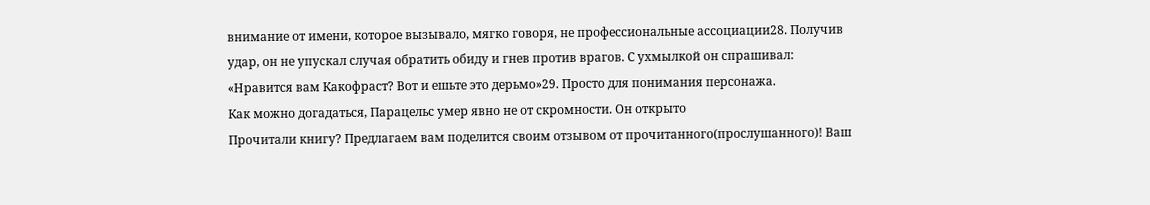внимание от имени, которое вызывало, мягко говоря, не профессиональные ассоциации28. Получив удар, он не упускал случая обратить обиду и гнев против врагов. С ухмылкой он спрашивал: «Нравится вам Какофраст? Вот и ешьте это дерьмо»29. Просто для понимания персонажа.
Как можно догадаться, Парацельс умер явно не от скромности. Он открыто
Прочитали книгу? Предлагаем вам поделится своим отзывом от прочитанного(прослушанного)! Ваш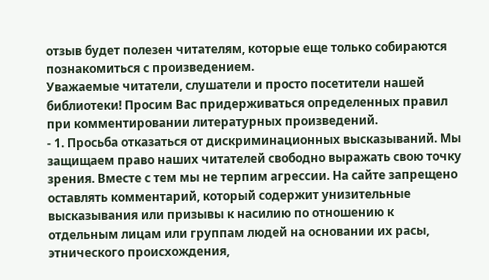отзыв будет полезен читателям, которые еще только собираются познакомиться с произведением.
Уважаемые читатели, слушатели и просто посетители нашей библиотеки! Просим Вас придерживаться определенных правил при комментировании литературных произведений.
- 1. Просьба отказаться от дискриминационных высказываний. Мы защищаем право наших читателей свободно выражать свою точку зрения. Вместе с тем мы не терпим агрессии. На сайте запрещено оставлять комментарий, который содержит унизительные высказывания или призывы к насилию по отношению к отдельным лицам или группам людей на основании их расы, этнического происхождения,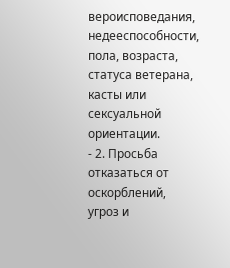вероисповедания, недееспособности, пола, возраста, статуса ветерана, касты или сексуальной ориентации.
- 2. Просьба отказаться от оскорблений, угроз и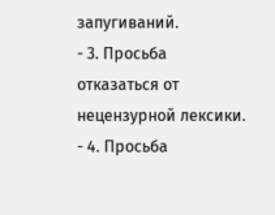запугиваний.
- 3. Просьба отказаться от нецензурной лексики.
- 4. Просьба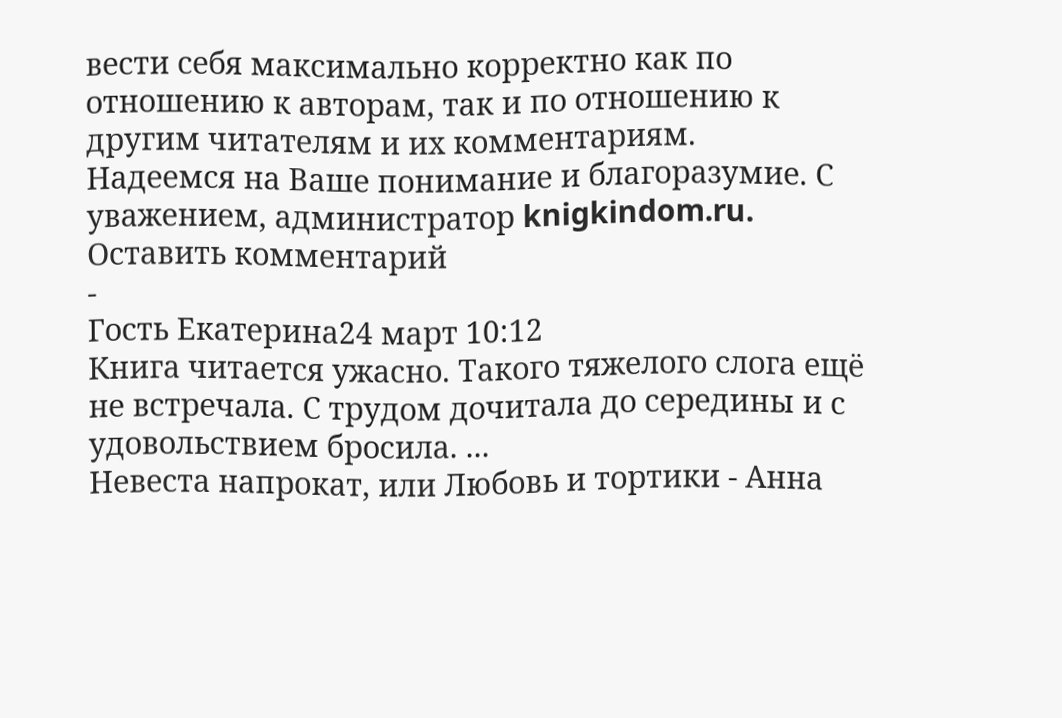вести себя максимально корректно как по отношению к авторам, так и по отношению к другим читателям и их комментариям.
Надеемся на Ваше понимание и благоразумие. С уважением, администратор knigkindom.ru.
Оставить комментарий
-
Гость Екатерина24 март 10:12
Книга читается ужасно. Такого тяжелого слога ещё не встречала. С трудом дочитала до середины и с удовольствием бросила. ...
Невеста напрокат, или Любовь и тортики - Анна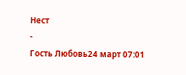Нест
-
Гость Любовь24 март 07:01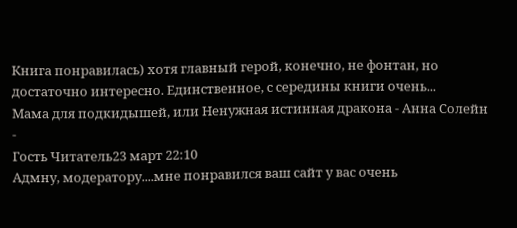Книга понравилась) хотя главный герой, конечно, не фонтан, но достаточно интересно. Единственное, с середины книги очень...
Мама для подкидышей, или Ненужная истинная дракона - Анна Солейн
-
Гость Читатель23 март 22:10
Адмну, модератору....мне понравился ваш сайт у вас очень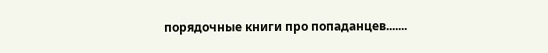порядочные книги про попаданцев.......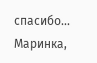спасибо...
Маринка,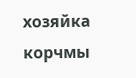хозяйка корчмы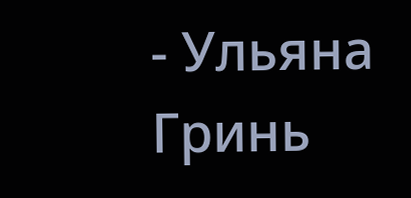- Ульяна Гринь